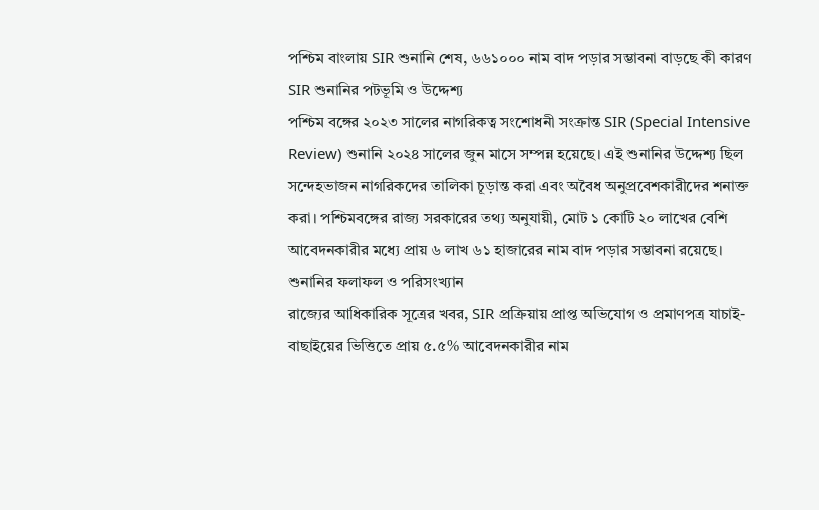পশ্চিম বাংলায় SIR শুনানি শেষ, ৬৬১০০০ নাম বাদ পড়ার সম্ভাবনা বাড়ছে কী কারণ
SIR শুনানির পটভূমি ও উদ্দেশ্য
পশ্চিম বঙ্গের ২০২৩ সালের নাগরিকত্ব সংশোধনী সংক্রান্ত SIR (Special Intensive Review) শুনানি ২০২৪ সালের জুন মাসে সম্পন্ন হয়েছে। এই শুনানির উদ্দেশ্য ছিল সন্দেহভাজন নাগরিকদের তালিকা চূড়ান্ত করা এবং অবৈধ অনুপ্রবেশকারীদের শনাক্ত করা। পশ্চিমবঙ্গের রাজ্য সরকারের তথ্য অনুযায়ী, মোট ১ কোটি ২০ লাখের বেশি আবেদনকারীর মধ্যে প্রায় ৬ লাখ ৬১ হাজারের নাম বাদ পড়ার সম্ভাবনা রয়েছে।
শুনানির ফলাফল ও পরিসংখ্যান
রাজ্যের আধিকারিক সূত্রের খবর, SIR প্রক্রিয়ায় প্রাপ্ত অভিযোগ ও প্রমাণপত্র যাচাই-বাছাইয়ের ভিত্তিতে প্রায় ৫.৫% আবেদনকারীর নাম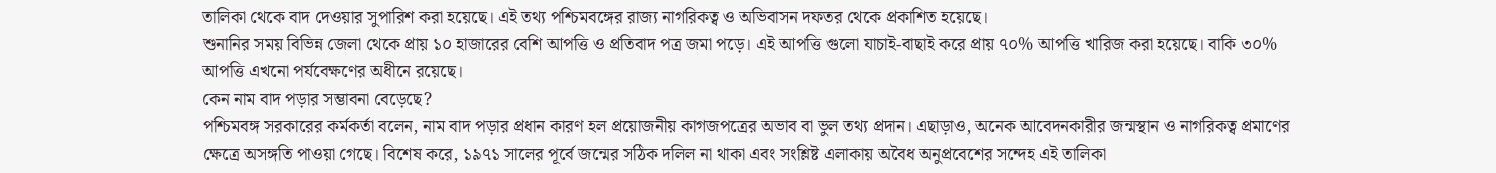তালিকা থেকে বাদ দেওয়ার সুপারিশ করা হয়েছে। এই তথ্য পশ্চিমবঙ্গের রাজ্য নাগরিকত্ব ও অভিবাসন দফতর থেকে প্রকাশিত হয়েছে।
শুনানির সময় বিভিন্ন জেলা থেকে প্রায় ১০ হাজারের বেশি আপত্তি ও প্রতিবাদ পত্র জমা পড়ে। এই আপত্তি গুলো যাচাই-বাছাই করে প্রায় ৭০% আপত্তি খারিজ করা হয়েছে। বাকি ৩০% আপত্তি এখনো পর্যবেক্ষণের অধীনে রয়েছে।
কেন নাম বাদ পড়ার সম্ভাবনা বেড়েছে?
পশ্চিমবঙ্গ সরকারের কর্মকর্তা বলেন, নাম বাদ পড়ার প্রধান কারণ হল প্রয়োজনীয় কাগজপত্রের অভাব বা ভুল তথ্য প্রদান। এছাড়াও, অনেক আবেদনকারীর জন্মস্থান ও নাগরিকত্ব প্রমাণের ক্ষেত্রে অসঙ্গতি পাওয়া গেছে। বিশেষ করে, ১৯৭১ সালের পূর্বে জন্মের সঠিক দলিল না থাকা এবং সংশ্লিষ্ট এলাকায় অবৈধ অনুপ্রবেশের সন্দেহ এই তালিকা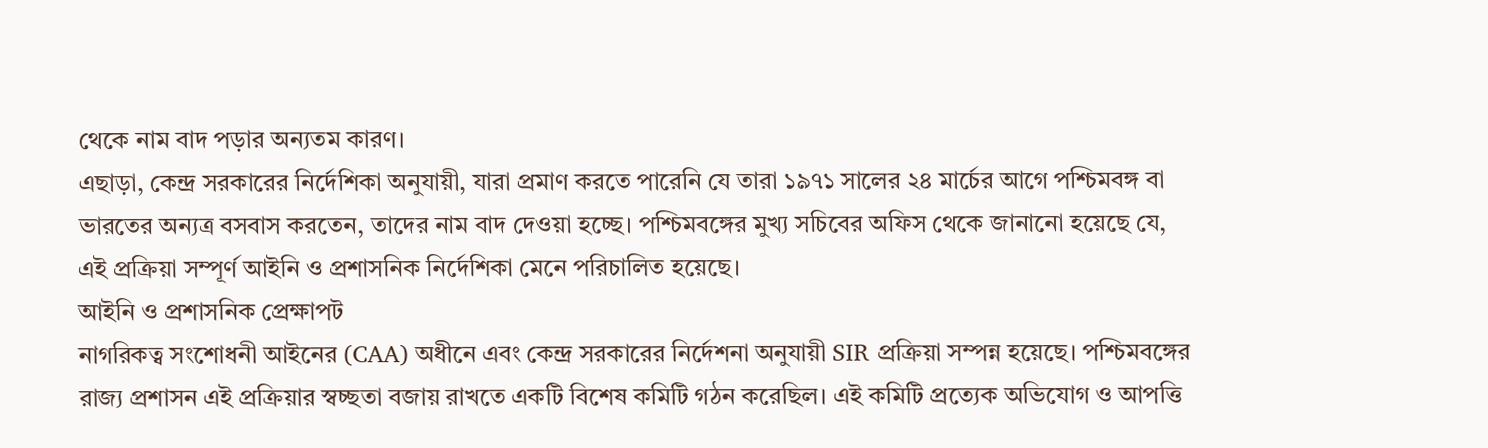থেকে নাম বাদ পড়ার অন্যতম কারণ।
এছাড়া, কেন্দ্র সরকারের নির্দেশিকা অনুযায়ী, যারা প্রমাণ করতে পারেনি যে তারা ১৯৭১ সালের ২৪ মার্চের আগে পশ্চিমবঙ্গ বা ভারতের অন্যত্র বসবাস করতেন, তাদের নাম বাদ দেওয়া হচ্ছে। পশ্চিমবঙ্গের মুখ্য সচিবের অফিস থেকে জানানো হয়েছে যে, এই প্রক্রিয়া সম্পূর্ণ আইনি ও প্রশাসনিক নির্দেশিকা মেনে পরিচালিত হয়েছে।
আইনি ও প্রশাসনিক প্রেক্ষাপট
নাগরিকত্ব সংশোধনী আইনের (CAA) অধীনে এবং কেন্দ্র সরকারের নির্দেশনা অনুযায়ী SIR প্রক্রিয়া সম্পন্ন হয়েছে। পশ্চিমবঙ্গের রাজ্য প্রশাসন এই প্রক্রিয়ার স্বচ্ছতা বজায় রাখতে একটি বিশেষ কমিটি গঠন করেছিল। এই কমিটি প্রত্যেক অভিযোগ ও আপত্তি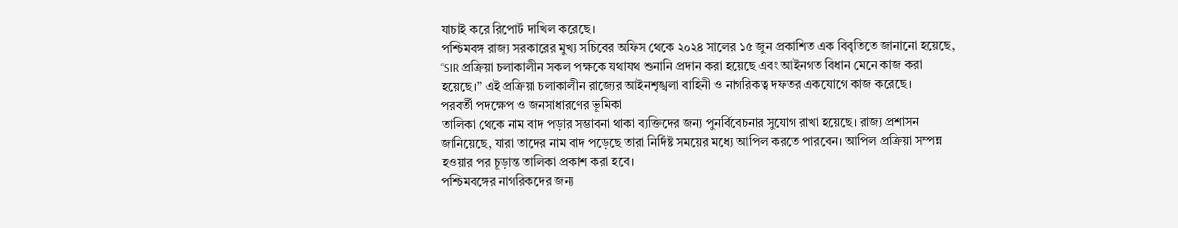যাচাই করে রিপোর্ট দাখিল করেছে।
পশ্চিমবঙ্গ রাজ্য সরকারের মুখ্য সচিবের অফিস থেকে ২০২৪ সালের ১৫ জুন প্রকাশিত এক বিবৃতিতে জানানো হয়েছে, “SIR প্রক্রিয়া চলাকালীন সকল পক্ষকে যথাযথ শুনানি প্রদান করা হয়েছে এবং আইনগত বিধান মেনে কাজ করা হয়েছে।” এই প্রক্রিয়া চলাকালীন রাজ্যের আইনশৃঙ্খলা বাহিনী ও নাগরিকত্ব দফতর একযোগে কাজ করেছে।
পরবর্তী পদক্ষেপ ও জনসাধারণের ভূমিকা
তালিকা থেকে নাম বাদ পড়ার সম্ভাবনা থাকা ব্যক্তিদের জন্য পুনর্বিবেচনার সুযোগ রাখা হয়েছে। রাজ্য প্রশাসন জানিয়েছে, যারা তাদের নাম বাদ পড়েছে তারা নির্দিষ্ট সময়ের মধ্যে আপিল করতে পারবেন। আপিল প্রক্রিয়া সম্পন্ন হওয়ার পর চূড়ান্ত তালিকা প্রকাশ করা হবে।
পশ্চিমবঙ্গের নাগরিকদের জন্য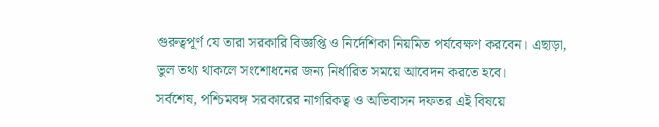গুরুত্বপূর্ণ যে তারা সরকারি বিজ্ঞপ্তি ও নির্দেশিকা নিয়মিত পর্যবেক্ষণ করবেন। এছাড়া, ভুল তথ্য থাকলে সংশোধনের জন্য নির্ধারিত সময়ে আবেদন করতে হবে।
সর্বশেষ, পশ্চিমবঙ্গ সরকারের নাগরিকত্ব ও অভিবাসন দফতর এই বিষয়ে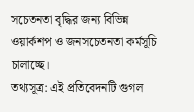সচেতনতা বৃদ্ধির জন্য বিভিন্ন ওয়ার্কশপ ও জনসচেতনতা কর্মসূচি চালাচ্ছে।
তথ্যসূত্র: এই প্রতিবেদনটি গুগল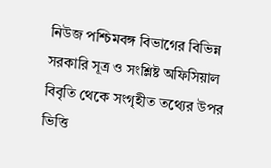নিউজ পশ্চিমবঙ্গ বিভাগের বিভিন্ন সরকারি সূত্র ও সংশ্লিষ্ট অফিসিয়াল বিবৃতি থেকে সংগৃহীত তথ্যের উপর ভিত্তি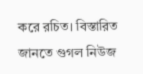করে রচিত। বিস্তারিত জানতে গুগল নিউজ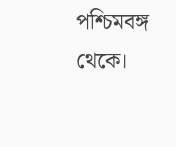পশ্চিমবঙ্গ থেকে।